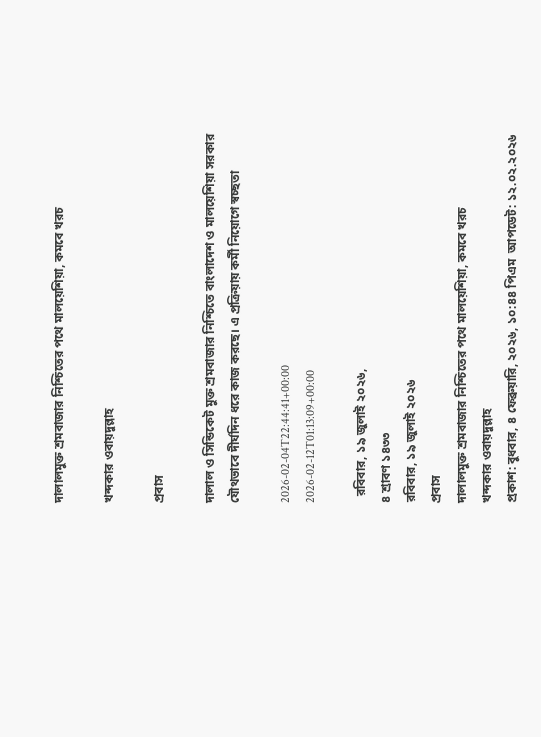দালালমুক্ত শ্রমবাজার নিশ্চিতের পথে মালয়েশিয়া, কমবে খরচ

খন্দকার ওবায়দুল্লাহ

প্রবাস

দালাল ও সিন্ডিকেট মুক্ত শ্রমবাজার নিশ্চিতে বাংলাদেশ ও মালয়েশিয়া সরকার যৌথভাবে দীর্ঘদিন ধরে কাজ করছে। এ প্রক্রিয়ায় কর্মী নিয়োগে স্বচ্ছতা

2026-02-04T22:44:41+00:00
2026-02-12T01:13:09+00:00

  রবিবার, ১৯ জুলাই ২০২৬,
৪ শ্রাবণ ১৪৩৩
রবিবার, ১৯ জুলাই ২০২৬
প্রবাস
দালালমুক্ত শ্রমবাজার নিশ্চিতের পথে মালয়েশিয়া, কমবে খরচ
খন্দকার ওবায়দুল্লাহ
প্রকাশ: বুধবার, ৪ ফেব্রুয়ারি, ২০২৬, ১০:৪৪ পিএম  আপডেট: ১২.০২.২০২৬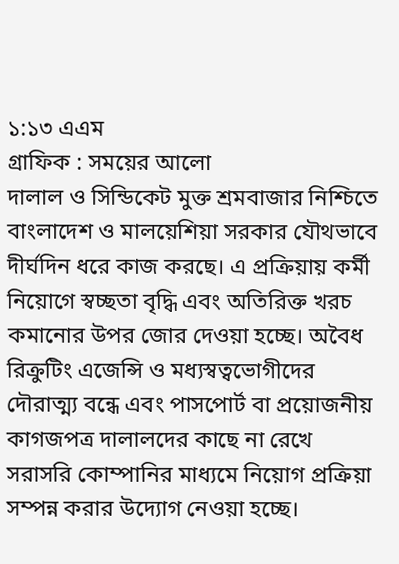১:১৩ এএম
গ্রাফিক : সময়ের আলো
দালাল ও সিন্ডিকেট মুক্ত শ্রমবাজার নিশ্চিতে বাংলাদেশ ও মালয়েশিয়া সরকার যৌথভাবে দীর্ঘদিন ধরে কাজ করছে। এ প্রক্রিয়ায় কর্মী নিয়োগে স্বচ্ছতা বৃদ্ধি এবং অতিরিক্ত খরচ কমানোর উপর জোর দেওয়া হচ্ছে। অবৈধ রিক্রুটিং এজেন্সি ও মধ্যস্বত্বভোগীদের দৌরাত্ম্য বন্ধে এবং পাসপোর্ট বা প্রয়োজনীয় কাগজপত্র দালালদের কাছে না রেখে সরাসরি কোম্পানির মাধ্যমে নিয়োগ প্রক্রিয়া সম্পন্ন করার উদ্যোগ নেওয়া হচ্ছে।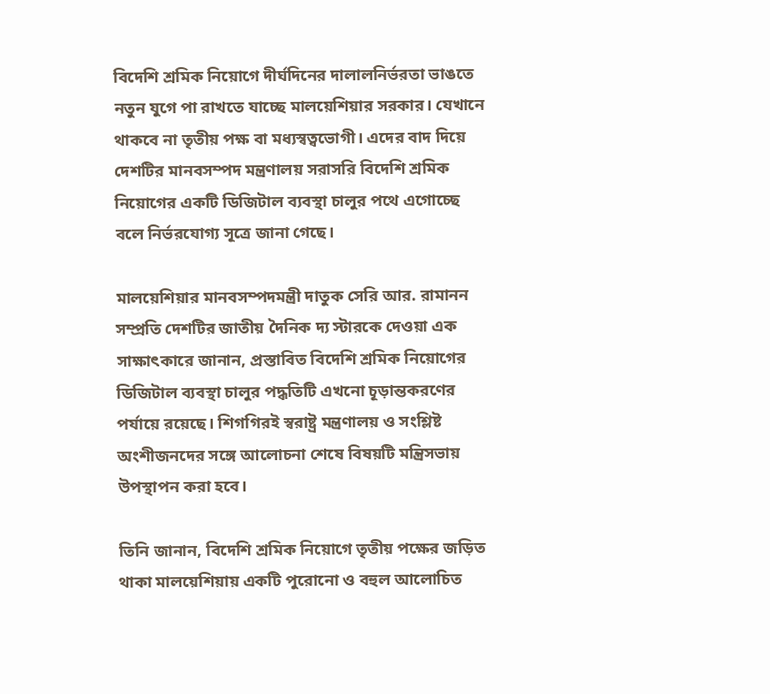বিদেশি শ্রমিক নিয়োগে দীর্ঘদিনের দালালনির্ভরতা ভাঙতে নতুন যুগে পা রাখতে যাচ্ছে মালয়েশিয়ার সরকার। যেখানে থাকবে না তৃতীয় পক্ষ বা মধ্যস্বত্বভোগী। এদের বাদ দিয়ে দেশটির মানবসম্পদ মন্ত্রণালয় সরাসরি বিদেশি শ্রমিক নিয়োগের একটি ডিজিটাল ব্যবস্থা চালুর পথে এগোচ্ছে বলে নির্ভরযোগ্য সূত্রে জানা গেছে।

মালয়েশিয়ার মানবসম্পদমন্ত্রী দাতুক সেরি আর. রামানন সম্প্রতি দেশটির জাতীয় দৈনিক দ্য স্টারকে দেওয়া এক সাক্ষাৎকারে জানান, প্রস্তাবিত বিদেশি শ্রমিক নিয়োগের ডিজিটাল ব্যবস্থা চালুর পদ্ধতিটি এখনো চূড়ান্তকরণের পর্যায়ে রয়েছে। শিগগিরই স্বরাষ্ট্র মন্ত্রণালয় ও সংশ্লিষ্ট অংশীজনদের সঙ্গে আলোচনা শেষে বিষয়টি মন্ত্রিসভায় উপস্থাপন করা হবে।

তিনি জানান, বিদেশি শ্রমিক নিয়োগে তৃতীয় পক্ষের জড়িত থাকা মালয়েশিয়ায় একটি পুরোনো ও বহুল আলোচিত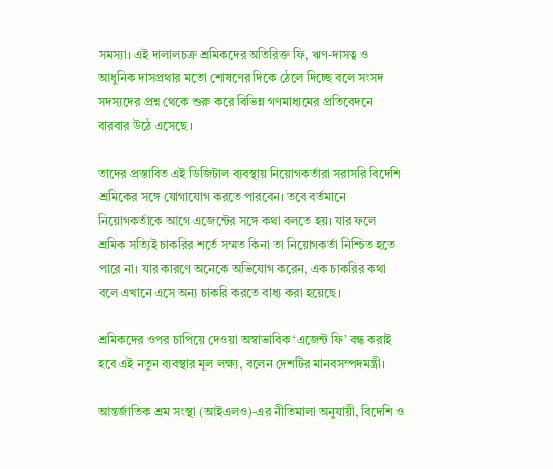সমস্যা। এই দালালচক্র শ্রমিকদের অতিরিক্ত ফি, ঋণ-দাসত্ব ও আধুনিক দাসপ্রথার মতো শোষণের দিকে ঠেলে দিচ্ছে বলে সংসদ সদস্যদের প্রশ্ন থেকে শুরু করে বিভিন্ন গণমাধ্যমের প্রতিবেদনে বারবার উঠে এসেছে ।

তাদের প্রস্তাবিত এই ডিজিটাল ব্যবস্থায় নিয়োগকর্তারা সরাসরি বিদেশি শ্রমিকের সঙ্গে যোগাযোগ করতে পারবেন। তবে বর্তমানে নিয়োগকর্তাকে আগে এজেন্টের সঙ্গে কথা বলতে হয়। যার ফলে শ্রমিক সত্যিই চাকরির শর্তে সম্মত কিনা তা নিয়োগকর্তা নিশ্চিত হতে পারে না। যার কারণে অনেকে অভিযোগ করেন, এক চাকরির কথা বলে এখানে এসে অন্য চাকরি করতে বাধ্য করা হয়েছে।

শ্রমিকদের ওপর চাপিয়ে দেওয়া অস্বাভাবিক ‘এজেন্ট ফি’ বন্ধ করাই হবে এই নতুন ব্যবস্থার মূল লক্ষ্য, বলেন দেশটির মানবসম্পদমন্ত্রী।

আন্তর্জাতিক শ্রম সংস্থা (আইএলও)-এর নীতিমালা অনুযায়ী, বিদেশি ও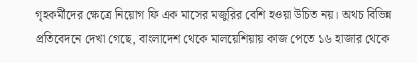গৃহকর্মীদের ক্ষেত্রে নিয়োগ ফি এক মাসের মজুরির বেশি হওয়া উচিত নয়। অথচ বিভিন্ন প্রতিবেদনে দেখা গেছে, বাংলাদেশ থেকে মালয়েশিয়ায় কাজ পেতে ১৬ হাজার থেকে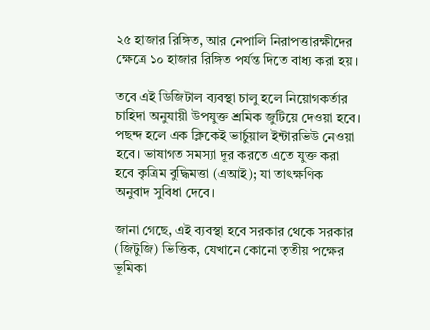২৫ হাজার রিঙ্গিত, আর নেপালি নিরাপত্তারক্ষীদের ক্ষেত্রে ১০ হাজার রিঙ্গিত পর্যন্ত দিতে বাধ্য করা হয়।

তবে এই ডিজিটাল ব্যবস্থা চালু হলে নিয়োগকর্তার চাহিদা অনুযায়ী উপযুক্ত শ্রমিক জুটিয়ে দেওয়া হবে। পছন্দ হলে এক ক্লিকেই ভার্চুয়াল ইন্টারভিউ নেওয়া হবে। ভাষাগত সমস্যা দূর করতে এতে যুক্ত করা হবে কৃত্রিম বুদ্ধিমত্তা (এআই); যা তাৎক্ষণিক অনুবাদ সুবিধা দেবে।

জানা গেছে, এই ব্যবস্থা হবে সরকার থেকে সরকার (জিটুজি) ভিত্তিক, যেখানে কোনো তৃতীয় পক্ষের ভূমিকা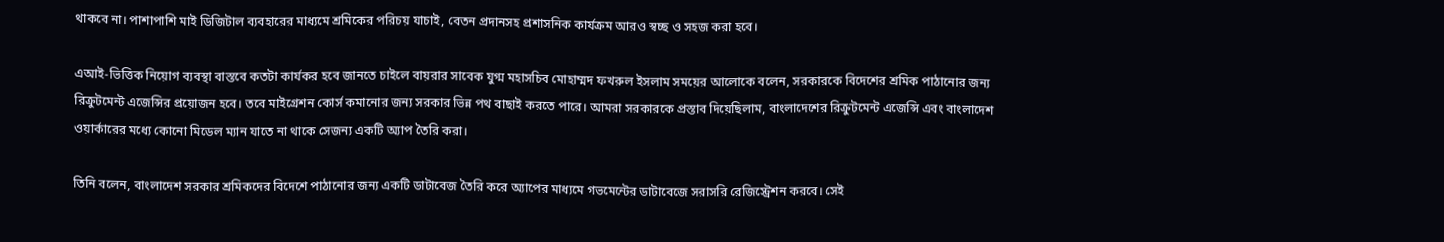থাকবে না। পাশাপাশি মাই ডিজিটাল ব্যবহারের মাধ্যমে শ্রমিকের পরিচয় যাচাই, বেতন প্রদানসহ প্রশাসনিক কার্যক্রম আরও স্বচ্ছ ও সহজ করা হবে।

এআই-ভিত্তিক নিয়োগ ব্যবস্থা বাস্তবে কতটা কার্যকর হবে জানতে চাইলে বায়রার সাবেক যুগ্ম মহাসচিব মোহাম্মদ ফখরুল ইসলাম সময়ের আলোকে বলেন, সরকারকে বিদেশের শ্রমিক পাঠানোর জন্য রিক্রুটমেন্ট এজেন্সির প্রয়োজন হবে। তবে মাইগ্রেশন কোর্স কমানোর জন্য সরকার ভিন্ন পথ বাছাই করতে পারে। আমরা সরকারকে প্রস্তাব দিয়েছিলাম, বাংলাদেশের রিক্রুটমেন্ট এজেন্সি এবং বাংলাদেশ ওয়ার্কারের মধ্যে কোনো মিডেল ম্যান যাতে না থাকে সেজন্য একটি অ্যাপ তৈরি করা।

তিনি বলেন, বাংলাদেশ সরকার শ্রমিকদের বিদেশে পাঠানোর জন্য একটি ডাটাবেজ তৈরি করে অ্যাপের মাধ্যমে গভমেন্টের ডাটাবেজে সরাসরি রেজিস্ট্রেশন করবে। সেই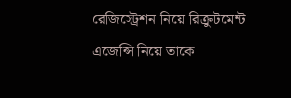রেজিস্ট্রেশন নিয়ে রিক্রুটমেন্ট এজেন্সি নিয়ে তাকে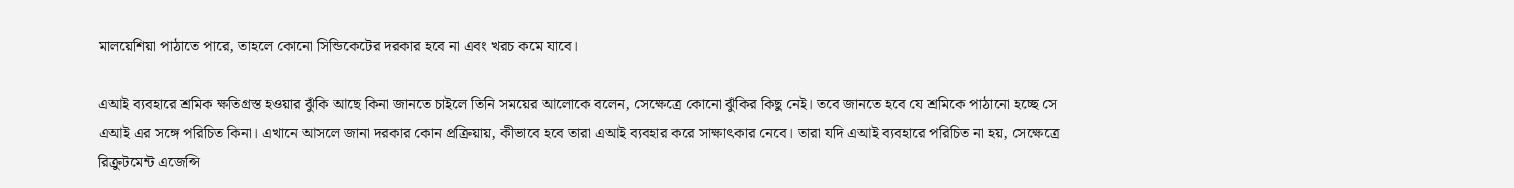মালয়েশিয়া পাঠাতে পারে, তাহলে কোনো সিন্ডিকেটের দরকার হবে না এবং খরচ কমে যাবে।

এআই ব্যবহারে শ্রমিক ক্ষতিগ্রস্ত হওয়ার ঝুঁকি আছে কিনা জানতে চাইলে তিনি সময়ের আলোকে বলেন, সেক্ষেত্রে কোনো ঝুঁকির কিছু নেই। তবে জানতে হবে যে শ্রমিকে পাঠানো হচ্ছে সে এআই এর সঙ্গে পরিচিত কিনা। এখানে আসলে জানা দরকার কোন প্রক্রিয়ায়, কীভাবে হবে তারা এআই ব্যবহার করে সাক্ষাৎকার নেবে। তারা যদি এআই ব্যবহারে পরিচিত না হয়, সেক্ষেত্রে রিক্রুটমেন্ট এজেন্সি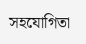সহযোগিতা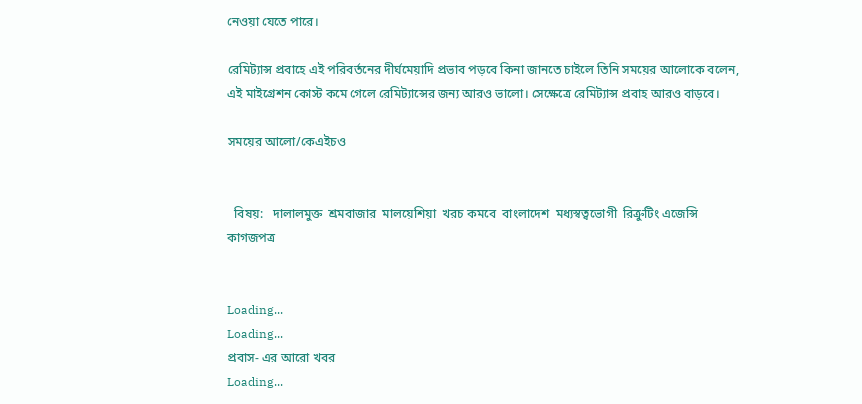নেওয়া যেতে পারে।

রেমিট্যান্স প্রবাহে এই পরিবর্তনের দীর্ঘমেয়াদি প্রভাব পড়বে কিনা জানতে চাইলে তিনি সময়ের আলোকে বলেন, এই মাইগ্রেশন কোস্ট কমে গেলে রেমিট্যান্সের জন্য আরও ভালো। সেক্ষেত্রে রেমিট্যান্স প্রবাহ আরও বাড়বে।

সময়ের আলো/কেএইচও


  বিষয়:   দালালমুক্ত  শ্রমবাজার  মালয়েশিয়া  খরচ কমবে  বাংলাদেশ  মধ্যস্বত্বভোগী  রিক্রুটিং এজেন্সি  কাগজপত্র


Loading...
Loading...
প্রবাস- এর আরো খবর
Loading...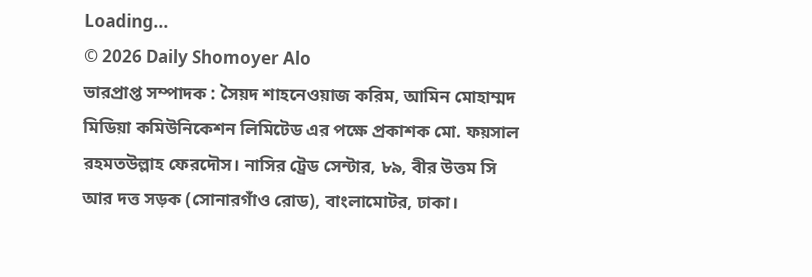Loading...
© 2026 Daily Shomoyer Alo
ভারপ্রাপ্ত সম্পাদক : সৈয়দ শাহনেওয়াজ করিম, আমিন মোহাম্মদ মিডিয়া কমিউনিকেশন লিমিটেড এর পক্ষে প্রকাশক মো. ফয়সাল রহমতউল্লাহ ফেরদৌস। নাসির ট্রেড সেন্টার, ৮৯, বীর উত্তম সি আর দত্ত সড়ক (সোনারগাঁও রোড), বাংলামোটর, ঢাকা।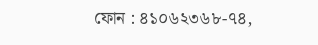ফোন : ৪১০৬২৩৬৮-৭৪,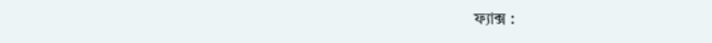ফ্যাক্স :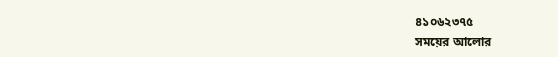৪১০৬২৩৭৫
সময়ের আলোর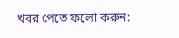খবর পেতে ফলো করুন: